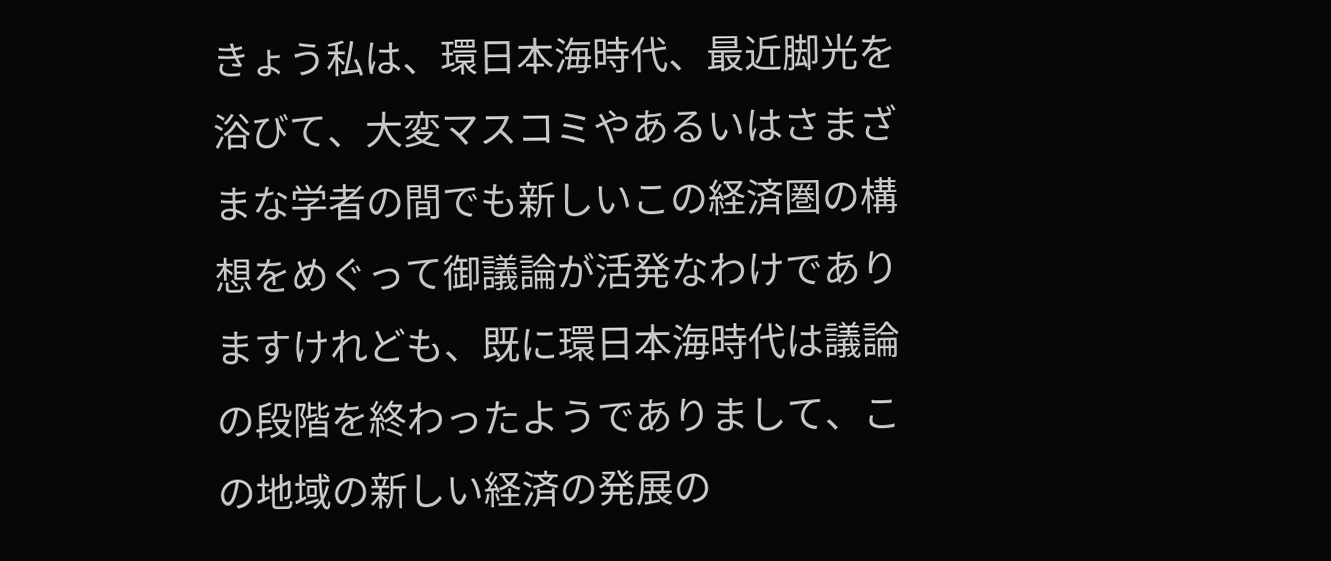きょう私は、環日本海時代、最近脚光を浴びて、大変マスコミやあるいはさまざまな学者の間でも新しいこの経済圏の構想をめぐって御議論が活発なわけでありますけれども、既に環日本海時代は議論の段階を終わったようでありまして、この地域の新しい経済の発展の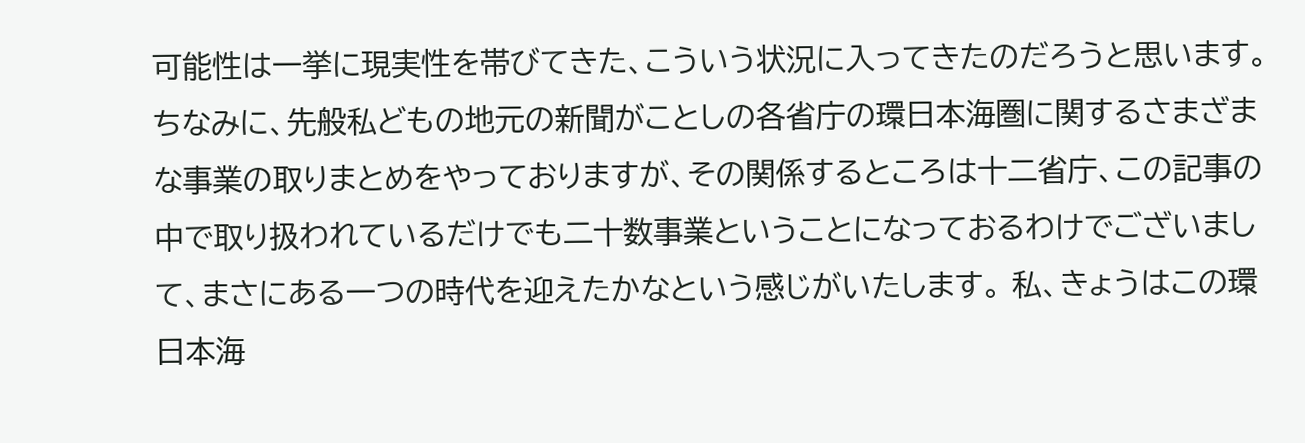可能性は一挙に現実性を帯びてきた、こういう状況に入ってきたのだろうと思います。ちなみに、先般私どもの地元の新聞がことしの各省庁の環日本海圏に関するさまざまな事業の取りまとめをやっておりますが、その関係するところは十二省庁、この記事の中で取り扱われているだけでも二十数事業ということになっておるわけでございまして、まさにある一つの時代を迎えたかなという感じがいたします。 私、きょうはこの環日本海